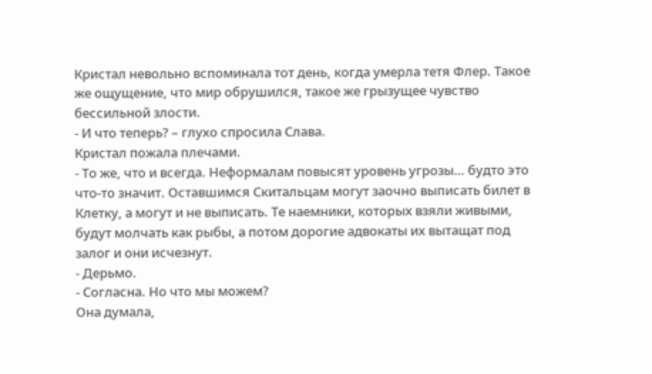Кристал невольно вспоминала тот день, когда умерла тетя Флер. Такое же ощущение, что мир обрушился, такое же грызущее чувство бессильной злости.
- И что теперь? – глухо спросила Слава.
Кристал пожала плечами.
- То же, что и всегда. Неформалам повысят уровень угрозы… будто это что-то значит. Оставшимся Скитальцам могут заочно выписать билет в Клетку, а могут и не выписать. Те наемники, которых взяли живыми, будут молчать как рыбы, а потом дорогие адвокаты их вытащат под залог и они исчезнут.
- Дерьмо.
- Согласна. Но что мы можем?
Она думала,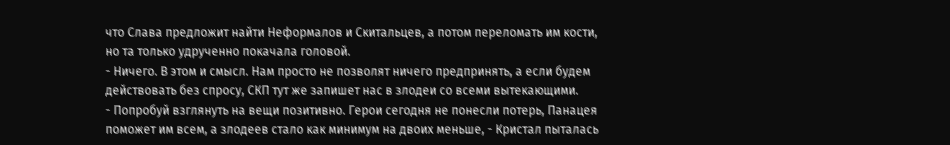что Слава предложит найти Неформалов и Скитальцев, а потом переломать им кости, но та только удрученно покачала головой.
- Ничего. В этом и смысл. Нам просто не позволят ничего предпринять, а если будем действовать без спросу, СКП тут же запишет нас в злодеи со всеми вытекающими.
- Попробуй взглянуть на вещи позитивно. Герои сегодня не понесли потерь, Панацея поможет им всем, а злодеев стало как минимум на двоих меньше, - Кристал пыталась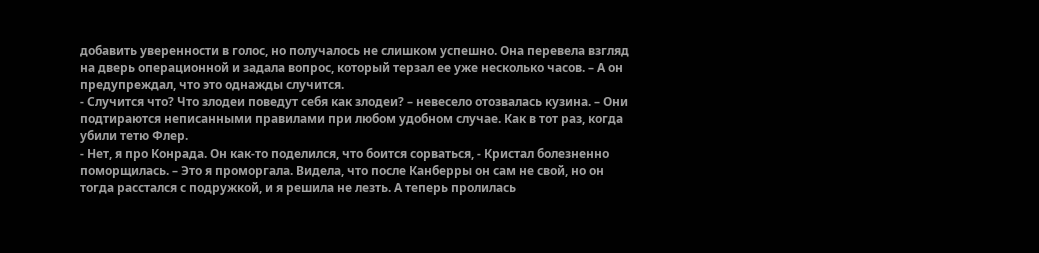добавить уверенности в голос, но получалось не слишком успешно. Она перевела взгляд на дверь операционной и задала вопрос, который терзал ее уже несколько часов. – А он предупреждал, что это однажды случится.
- Случится что? Что злодеи поведут себя как злодеи? – невесело отозвалась кузина. – Они подтираются неписанными правилами при любом удобном случае. Как в тот раз, когда убили тетю Флер.
- Нет, я про Конрада. Он как-то поделился, что боится сорваться, - Кристал болезненно поморщилась. – Это я проморгала. Видела, что после Канберры он сам не свой, но он тогда расстался с подружкой, и я решила не лезть. А теперь пролилась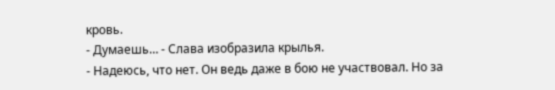кровь.
- Думаешь… - Слава изобразила крылья.
- Надеюсь, что нет. Он ведь даже в бою не участвовал. Но за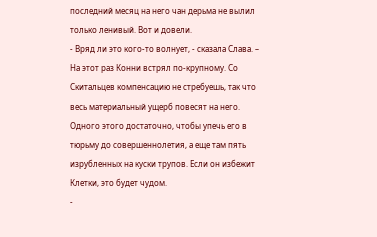последний месяц на него чан дерьма не вылил только ленивый. Вот и довели.
- Вряд ли это кого-то волнует, - сказала Слава. – На этот раз Конни встрял по-крупному. Со Скитальцев компенсацию не стребуешь, так что весь материальный ущерб повесят на него. Одного этого достаточно, чтобы упечь его в тюрьму до совершеннолетия, а еще там пять изрубленных на куски трупов. Если он избежит Клетки, это будет чудом.
-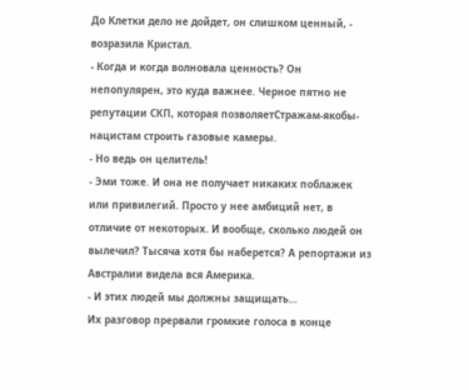До Клетки дело не дойдет, он слишком ценный, - возразила Кристал.
- Когда и когда волновала ценность? Он непопулярен, это куда важнее. Черное пятно не репутации СКП, которая позволяетСтражам-якобы-нацистам строить газовые камеры.
- Но ведь он целитель!
- Эми тоже. И она не получает никаких поблажек или привилегий. Просто у нее амбиций нет, в отличие от некоторых. И вообще, сколько людей он вылечил? Тысяча хотя бы наберется? А репортажи из Австралии видела вся Америка.
- И этих людей мы должны защищать…
Их разговор прервали громкие голоса в конце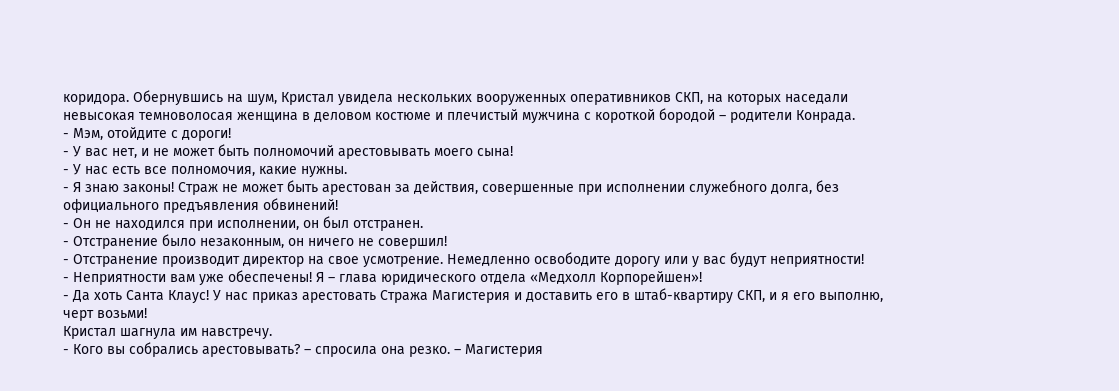коридора. Обернувшись на шум, Кристал увидела нескольких вооруженных оперативников СКП, на которых наседали невысокая темноволосая женщина в деловом костюме и плечистый мужчина с короткой бородой – родители Конрада.
- Мэм, отойдите с дороги!
- У вас нет, и не может быть полномочий арестовывать моего сына!
- У нас есть все полномочия, какие нужны.
- Я знаю законы! Страж не может быть арестован за действия, совершенные при исполнении служебного долга, без официального предъявления обвинений!
- Он не находился при исполнении, он был отстранен.
- Отстранение было незаконным, он ничего не совершил!
- Отстранение производит директор на свое усмотрение. Немедленно освободите дорогу или у вас будут неприятности!
- Неприятности вам уже обеспечены! Я – глава юридического отдела «Медхолл Корпорейшен»!
- Да хоть Санта Клаус! У нас приказ арестовать Стража Магистерия и доставить его в штаб-квартиру СКП, и я его выполню, черт возьми!
Кристал шагнула им навстречу.
- Кого вы собрались арестовывать? – спросила она резко. – Магистерия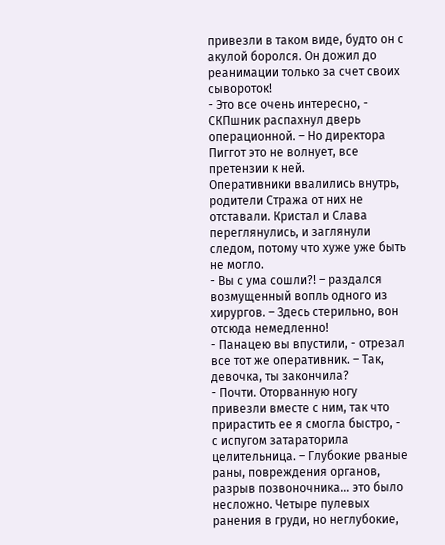привезли в таком виде, будто он с акулой боролся. Он дожил до реанимации только за счет своих сывороток!
- Это все очень интересно, - СКПшник распахнул дверь операционной. – Но директора Пиггот это не волнует, все претензии к ней.
Оперативники ввалились внутрь, родители Стража от них не отставали. Кристал и Слава переглянулись, и заглянули следом, потому что хуже уже быть не могло.
- Вы с ума сошли?! – раздался возмущенный вопль одного из хирургов. – Здесь стерильно, вон отсюда немедленно!
- Панацею вы впустили, - отрезал все тот же оперативник. – Так, девочка, ты закончила?
- Почти. Оторванную ногу привезли вместе с ним, так что прирастить ее я смогла быстро, - с испугом затараторила целительница. – Глубокие рваные раны, повреждения органов, разрыв позвоночника… это было несложно. Четыре пулевых ранения в груди, но неглубокие,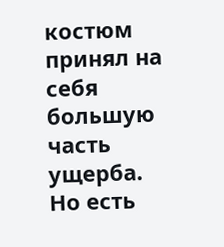костюм принял на себя большую часть ущерба. Но есть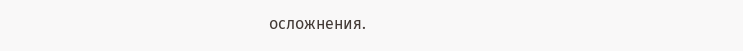осложнения.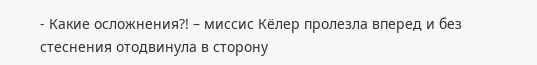- Какие осложнения?! – миссис Кёлер пролезла вперед и без стеснения отодвинула в сторону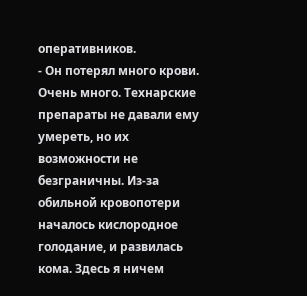оперативников.
- Он потерял много крови. Очень много. Технарские препараты не давали ему умереть, но их возможности не безграничны. Из-за обильной кровопотери началось кислородное голодание, и развилась кома. Здесь я ничем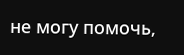не могу помочь,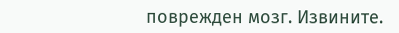поврежден мозг. Извините.